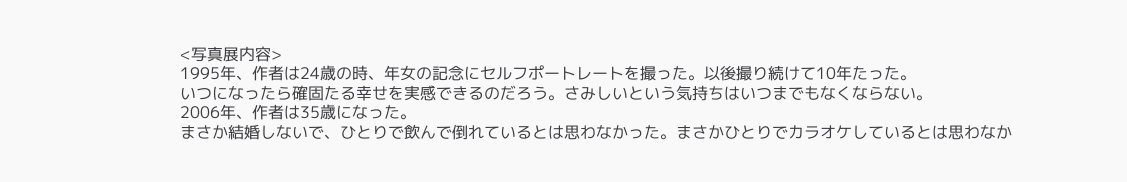<写真展内容>
1995年、作者は24歳の時、年女の記念にセルフポートレートを撮った。以後撮り続けて10年たった。
いつになったら確固たる幸せを実感できるのだろう。さみしいという気持ちはいつまでもなくならない。
2006年、作者は35歳になった。
まさか結婚しないで、ひとりで飲んで倒れているとは思わなかった。まさかひとりでカラオケしているとは思わなか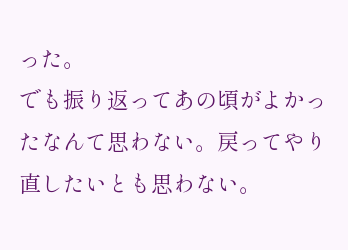った。
でも振り返ってあの頃がよかったなんて思わない。戻ってやり直したいとも思わない。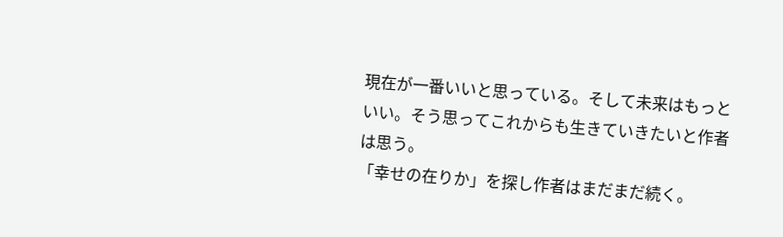現在が一番いいと思っている。そして未来はもっといい。そう思ってこれからも生きていきたいと作者は思う。
「幸せの在りか」を探し作者はまだまだ続く。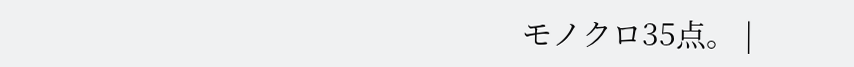モノクロ35点。 |